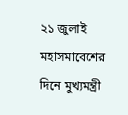২১ জুলাই মহাসমাবেশের দিনে মুখ্যমন্ত্রী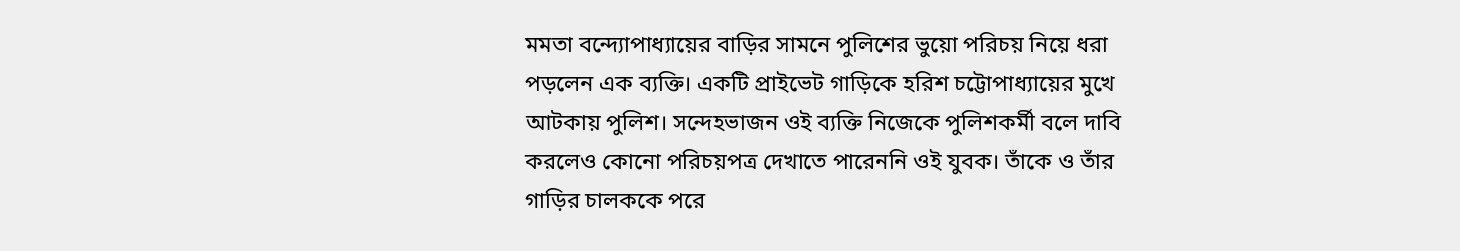মমতা বন্দ্যোপাধ্যায়ের বাড়ির সামনে পুলিশের ভুয়ো পরিচয় নিয়ে ধরা পড়লেন এক ব্যক্তি। একটি প্রাইভেট গাড়িকে হরিশ চট্টোপাধ্যায়ের মুখে আটকায় পুলিশ। সন্দেহভাজন ওই ব্যক্তি নিজেকে পুলিশকর্মী বলে দাবি করলেও কোনো পরিচয়পত্র দেখাতে পারেননি ওই যুবক। তাঁকে ও তাঁর গাড়ির চালককে পরে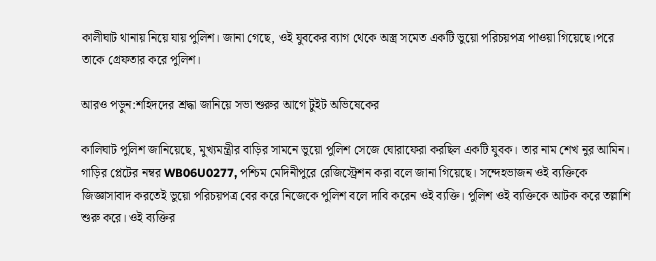কালীঘাট থানায় নিয়ে যায় পুলিশ। জানা গেছে, ওই যুবকের ব্যাগ থেকে অস্ত্র সমেত একটি ভুয়ো পরিচয়পত্র পাওয়া গিয়েছে।পরে তাকে গ্রেফতার করে পুলিশ।

আরও পড়ুন:শহিদদের শ্রদ্ধা জানিয়ে সভা শুরুর আগে টুইট অভিষেকের

কালিঘাট পুলিশ জানিয়েছে, মুখ্যমন্ত্রীর বাড়ির সামনে ভুয়ো পুলিশ সেজে ঘোরাফেরা করছিল একটি যুবক। তার নাম শেখ নুর আমিন। গাড়ির প্লেটের নম্বর WB06U0277, পশ্চিম মেদিনীপুরে রেজিস্ট্রেশন করা বলে জানা গিয়েছে। সন্দেহভাজন ওই ব্যক্তিকে জিজ্ঞাসাবাদ করতেই ভুয়ো পরিচয়পত্র বের করে নিজেকে পুলিশ বলে দাবি করেন ওই ব্যক্তি। পুলিশ ওই ব্যক্তিকে আটক করে তল্লাশি শুরু করে। ওই ব্যক্তির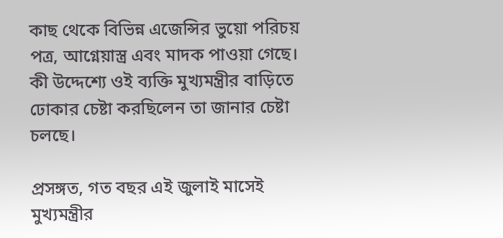কাছ থেকে বিভিন্ন এজেন্সির ভুয়ো পরিচয় পত্র, আগ্নেয়াস্ত্র এবং মাদক পাওয়া গেছে। কী উদ্দেশ্যে ওই ব্যক্তি মুখ্যমন্ত্রীর বাড়িতে ঢোকার চেষ্টা করছিলেন তা জানার চেষ্টা চলছে।

প্রসঙ্গত, গত বছর এই জুলাই মাসেই মুখ্যমন্ত্রীর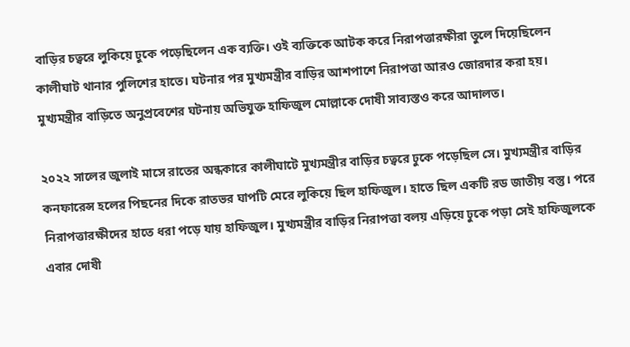বাড়ির চত্বরে লুকিয়ে ঢুকে পড়েছিলেন এক ব্যক্তি। ওই ব্যক্তিকে আটক করে নিরাপত্তারক্ষীরা তুলে দিয়েছিলেন কালীঘাট থানার পুলিশের হাতে। ঘটনার পর মুখ্যমন্ত্রীর বাড়ির আশপাশে নিরাপত্তা আরও জোরদার করা হয়। মুখ্যমন্ত্রীর বাড়িতে অনুপ্রবেশের ঘটনায় অভিযুক্ত হাফিজুল মোল্লাকে দোষী সাব্যস্তও করে আদালত।

২০২২ সালের জুলাই মাসে রাতের অন্ধকারে কালীঘাটে মুখ্যমন্ত্রীর বাড়ির চত্বরে ঢুকে পড়েছিল সে। মুখ্যমন্ত্রীর বাড়ির কনফারেন্স হলের পিছনের দিকে রাতভর ঘাপটি মেরে লুকিয়ে ছিল হাফিজুল। হাতে ছিল একটি রড জাতীয় বস্তু। পরে নিরাপত্তারক্ষীদের হাতে ধরা পড়ে যায় হাফিজুল। মুখ্যমন্ত্রীর বাড়ির নিরাপত্তা বলয় এড়িয়ে ঢুকে পড়া সেই হাফিজুলকে এবার দোষী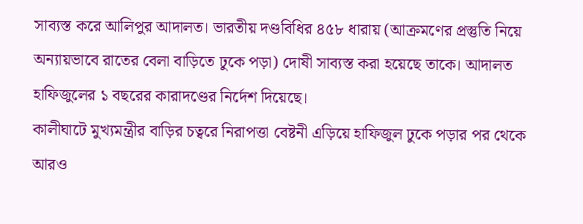সাব্যস্ত করে আলিপুর আদালত। ভারতীয় দণ্ডবিধির ৪৫৮ ধারায় (আক্রমণের প্রস্তুতি নিয়ে অন্যায়ভাবে রাতের বেলা বাড়িতে ঢুকে পড়া) দোষী সাব্যস্ত করা হয়েছে তাকে। আদালত হাফিজুলের ১ বছরের কারাদণ্ডের নির্দেশ দিয়েছে।
কালীঘাটে মুখ্যমন্ত্রীর বাড়ির চত্বরে নিরাপত্তা বেষ্টনী এড়িয়ে হাফিজুল ঢুকে পড়ার পর থেকে আরও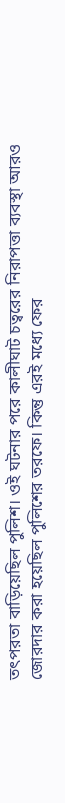তৎপরতা বাড়িয়েছিল পুলিশ। ওই ঘটনার পরে কালীঘাট চত্বরের নিরাপত্তা ব্যবস্থা আরও জোরদার করা হয়েছিল পুলিশের তরফে। কিন্তু এরই মধ্যে ফের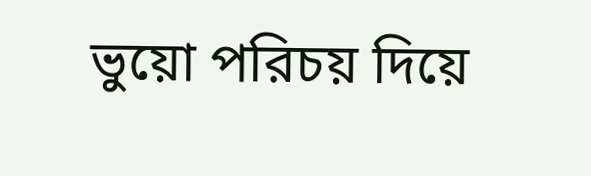ভুয়ো পরিচয় দিয়ে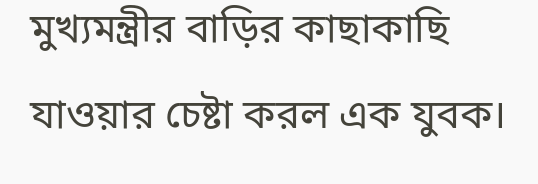মুখ্যমন্ত্রীর বাড়ির কাছাকাছি যাওয়ার চেষ্টা করল এক যুবক।